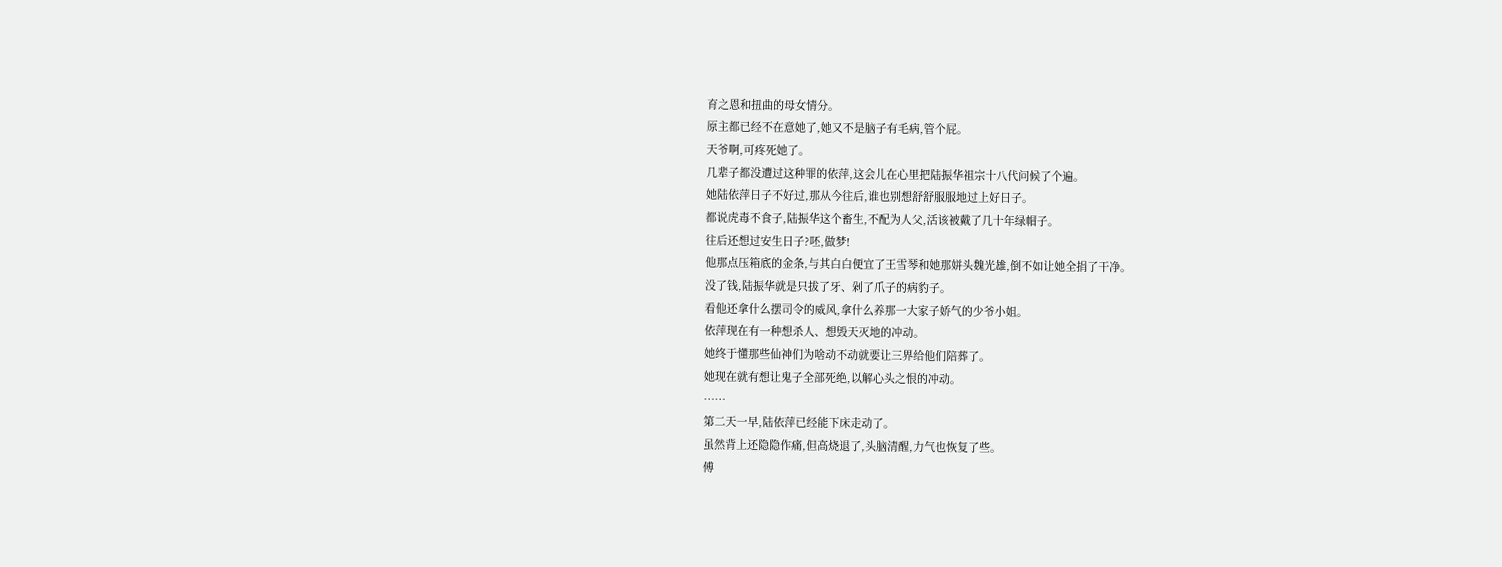育之恩和扭曲的母女情分。
原主都已经不在意她了,她又不是脑子有毛病,管个屁。
天爷啊,可疼死她了。
几辈子都没遭过这种罪的依萍,这会儿在心里把陆振华祖宗十八代问候了个遍。
她陆依萍日子不好过,那从今往后,谁也别想舒舒服服地过上好日子。
都说虎毒不食子,陆振华这个畜生,不配为人父,活该被戴了几十年绿帽子。
往后还想过安生日子?呸,做梦!
他那点压箱底的金条,与其白白便宜了王雪琴和她那姘头魏光雄,倒不如让她全捐了干净。
没了钱,陆振华就是只拔了牙、剁了爪子的病豹子。
看他还拿什么摆司令的威风,拿什么养那一大家子娇气的少爷小姐。
依萍现在有一种想杀人、想毁天灭地的冲动。
她终于懂那些仙神们为啥动不动就要让三界给他们陪葬了。
她现在就有想让鬼子全部死绝,以解心头之恨的冲动。
……
第二天一早,陆依萍已经能下床走动了。
虽然背上还隐隐作痛,但高烧退了,头脑清醒,力气也恢复了些。
傅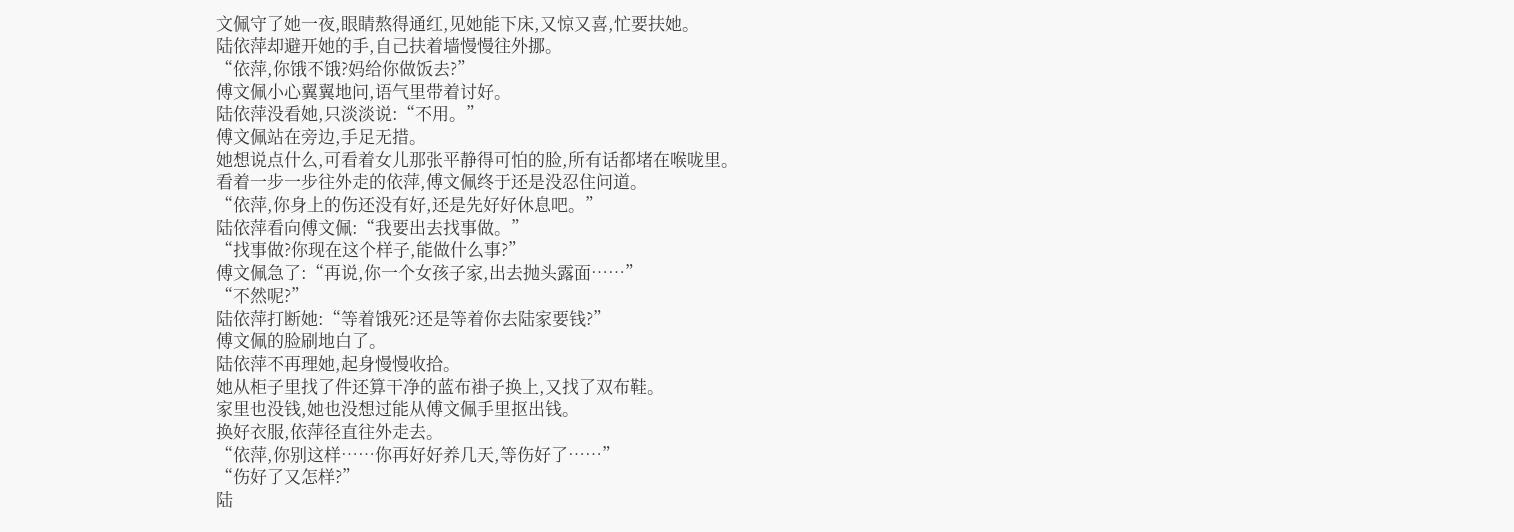文佩守了她一夜,眼睛熬得通红,见她能下床,又惊又喜,忙要扶她。
陆依萍却避开她的手,自己扶着墙慢慢往外挪。
“依萍,你饿不饿?妈给你做饭去?”
傅文佩小心翼翼地问,语气里带着讨好。
陆依萍没看她,只淡淡说:“不用。”
傅文佩站在旁边,手足无措。
她想说点什么,可看着女儿那张平静得可怕的脸,所有话都堵在喉咙里。
看着一步一步往外走的依萍,傅文佩终于还是没忍住问道。
“依萍,你身上的伤还没有好,还是先好好休息吧。”
陆依萍看向傅文佩:“我要出去找事做。”
“找事做?你现在这个样子,能做什么事?”
傅文佩急了:“再说,你一个女孩子家,出去抛头露面……”
“不然呢?”
陆依萍打断她:“等着饿死?还是等着你去陆家要钱?”
傅文佩的脸刷地白了。
陆依萍不再理她,起身慢慢收拾。
她从柜子里找了件还算干净的蓝布褂子换上,又找了双布鞋。
家里也没钱,她也没想过能从傅文佩手里抠出钱。
换好衣服,依萍径直往外走去。
“依萍,你别这样……你再好好养几天,等伤好了……”
“伤好了又怎样?”
陆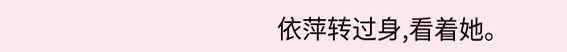依萍转过身,看着她。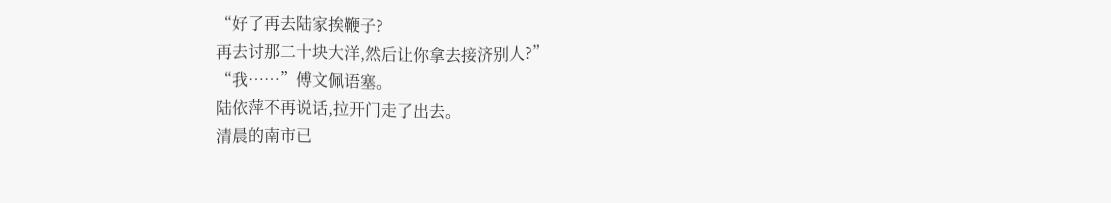“好了再去陆家挨鞭子?
再去讨那二十块大洋,然后让你拿去接济别人?”
“我……”傅文佩语塞。
陆依萍不再说话,拉开门走了出去。
清晨的南市已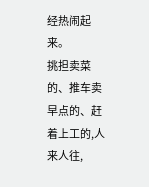经热闹起来。
挑担卖菜的、推车卖早点的、赶着上工的,人来人往,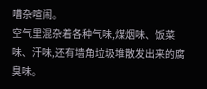嘈杂喧闹。
空气里混杂着各种气味,煤烟味、饭菜味、汗味,还有墙角垃圾堆散发出来的腐臭味。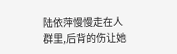陆依萍慢慢走在人群里,后背的伤让她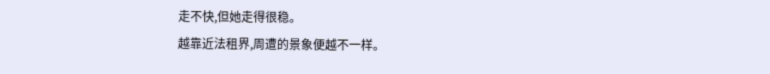走不快,但她走得很稳。
越靠近法租界,周遭的景象便越不一样。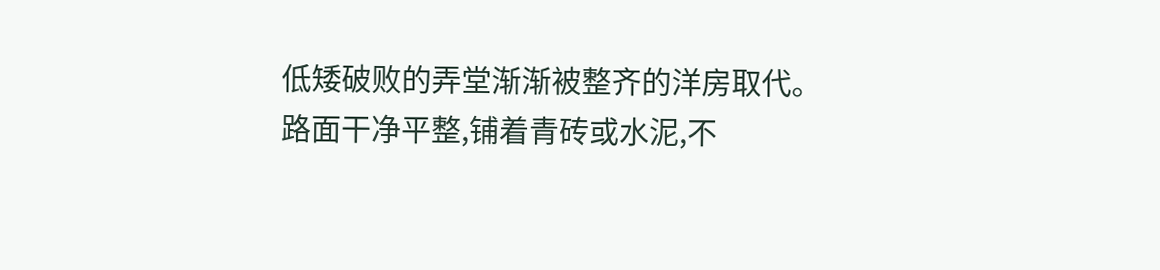低矮破败的弄堂渐渐被整齐的洋房取代。
路面干净平整,铺着青砖或水泥,不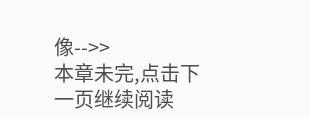像-->>
本章未完,点击下一页继续阅读